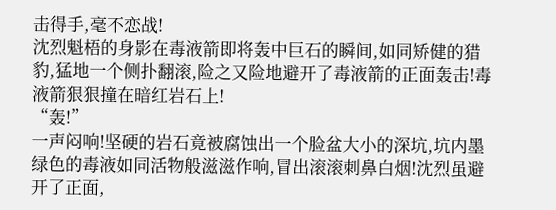击得手,毫不恋战!
沈烈魁梧的身影在毒液箭即将轰中巨石的瞬间,如同矫健的猎豹,猛地一个侧扑翻滚,险之又险地避开了毒液箭的正面轰击!毒液箭狠狠撞在暗红岩石上!
“轰!”
一声闷响!坚硬的岩石竟被腐蚀出一个脸盆大小的深坑,坑内墨绿色的毒液如同活物般滋滋作响,冒出滚滚刺鼻白烟!沈烈虽避开了正面,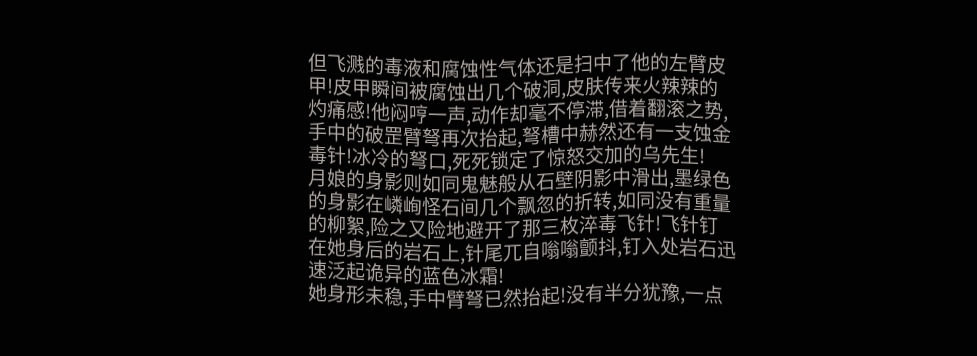但飞溅的毒液和腐蚀性气体还是扫中了他的左臂皮甲!皮甲瞬间被腐蚀出几个破洞,皮肤传来火辣辣的灼痛感!他闷哼一声,动作却毫不停滞,借着翻滚之势,手中的破罡臂弩再次抬起,弩槽中赫然还有一支蚀金毒针!冰冷的弩口,死死锁定了惊怒交加的乌先生!
月娘的身影则如同鬼魅般从石壁阴影中滑出,墨绿色的身影在嶙峋怪石间几个飘忽的折转,如同没有重量的柳絮,险之又险地避开了那三枚淬毒飞针!飞针钉在她身后的岩石上,针尾兀自嗡嗡颤抖,钉入处岩石迅速泛起诡异的蓝色冰霜!
她身形未稳,手中臂弩已然抬起!没有半分犹豫,一点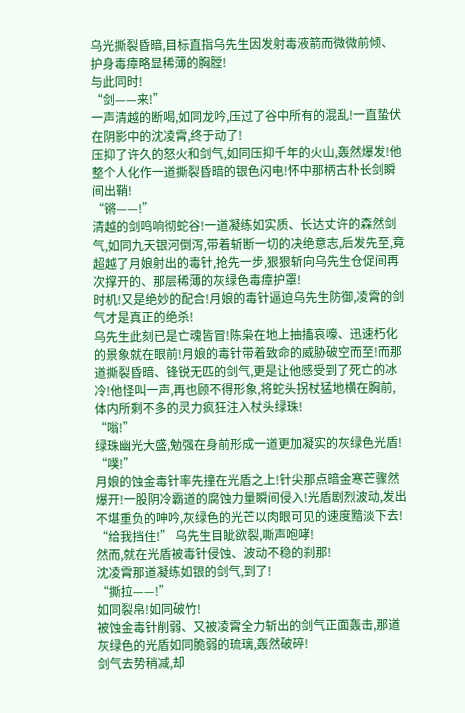乌光撕裂昏暗,目标直指乌先生因发射毒液箭而微微前倾、护身毒瘴略显稀薄的胸膛!
与此同时!
“剑——来!”
一声清越的断喝,如同龙吟,压过了谷中所有的混乱!一直蛰伏在阴影中的沈凌霄,终于动了!
压抑了许久的怒火和剑气,如同压抑千年的火山,轰然爆发!他整个人化作一道撕裂昏暗的银色闪电!怀中那柄古朴长剑瞬间出鞘!
“锵——!”
清越的剑鸣响彻蛇谷!一道凝练如实质、长达丈许的森然剑气,如同九天银河倒泻,带着斩断一切的决绝意志,后发先至,竟超越了月娘射出的毒针,抢先一步,狠狠斩向乌先生仓促间再次撑开的、那层稀薄的灰绿色毒瘴护罩!
时机!又是绝妙的配合!月娘的毒针逼迫乌先生防御,凌霄的剑气才是真正的绝杀!
乌先生此刻已是亡魂皆冒!陈枭在地上抽搐哀嚎、迅速朽化的景象就在眼前!月娘的毒针带着致命的威胁破空而至!而那道撕裂昏暗、锋锐无匹的剑气,更是让他感受到了死亡的冰冷!他怪叫一声,再也顾不得形象,将蛇头拐杖猛地横在胸前,体内所剩不多的灵力疯狂注入杖头绿珠!
“嗡!”
绿珠幽光大盛,勉强在身前形成一道更加凝实的灰绿色光盾!
“噗!”
月娘的蚀金毒针率先撞在光盾之上!针尖那点暗金寒芒骤然爆开!一股阴冷霸道的腐蚀力量瞬间侵入!光盾剧烈波动,发出不堪重负的呻吟,灰绿色的光芒以肉眼可见的速度黯淡下去!
“给我挡住!” 乌先生目眦欲裂,嘶声咆哮!
然而,就在光盾被毒针侵蚀、波动不稳的刹那!
沈凌霄那道凝练如银的剑气,到了!
“撕拉——!”
如同裂帛!如同破竹!
被蚀金毒针削弱、又被凌霄全力斩出的剑气正面轰击,那道灰绿色的光盾如同脆弱的琉璃,轰然破碎!
剑气去势稍减,却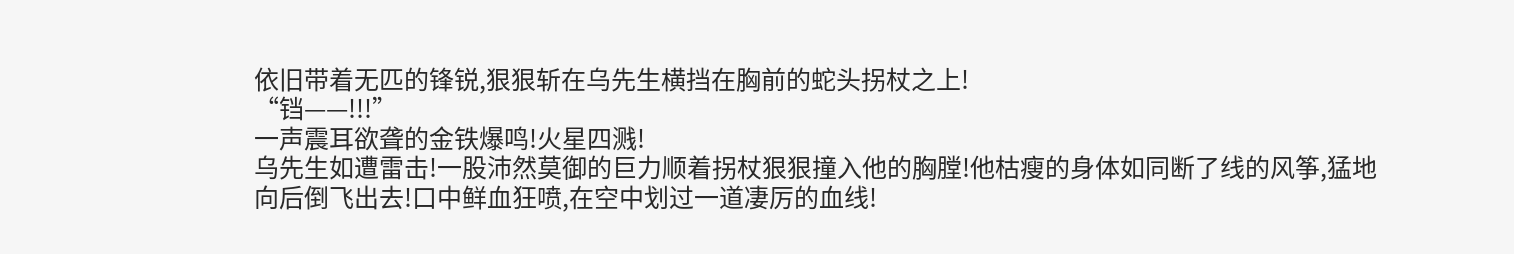依旧带着无匹的锋锐,狠狠斩在乌先生横挡在胸前的蛇头拐杖之上!
“铛——!!!”
一声震耳欲聋的金铁爆鸣!火星四溅!
乌先生如遭雷击!一股沛然莫御的巨力顺着拐杖狠狠撞入他的胸膛!他枯瘦的身体如同断了线的风筝,猛地向后倒飞出去!口中鲜血狂喷,在空中划过一道凄厉的血线!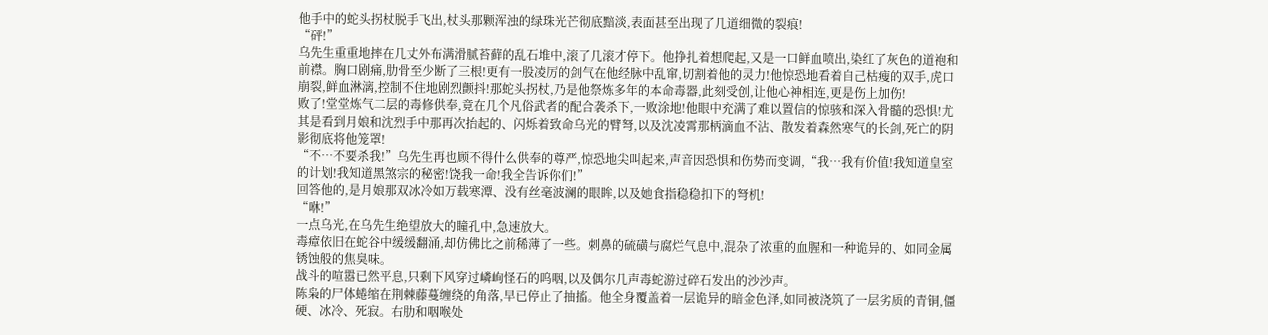他手中的蛇头拐杖脱手飞出,杖头那颗浑浊的绿珠光芒彻底黯淡,表面甚至出现了几道细微的裂痕!
“砰!”
乌先生重重地摔在几丈外布满滑腻苔藓的乱石堆中,滚了几滚才停下。他挣扎着想爬起,又是一口鲜血喷出,染红了灰色的道袍和前襟。胸口剧痛,肋骨至少断了三根!更有一股凌厉的剑气在他经脉中乱窜,切割着他的灵力!他惊恐地看着自己枯瘦的双手,虎口崩裂,鲜血淋漓,控制不住地剧烈颤抖!那蛇头拐杖,乃是他祭炼多年的本命毒器,此刻受创,让他心神相连,更是伤上加伤!
败了!堂堂炼气二层的毒修供奉,竟在几个凡俗武者的配合袭杀下,一败涂地!他眼中充满了难以置信的惊骇和深入骨髓的恐惧!尤其是看到月娘和沈烈手中那再次抬起的、闪烁着致命乌光的臂弩,以及沈凌霄那柄滴血不沾、散发着森然寒气的长剑,死亡的阴影彻底将他笼罩!
“不…不要杀我!”乌先生再也顾不得什么供奉的尊严,惊恐地尖叫起来,声音因恐惧和伤势而变调,“我…我有价值!我知道皇室的计划!我知道黑煞宗的秘密!饶我一命!我全告诉你们!”
回答他的,是月娘那双冰冷如万载寒潭、没有丝毫波澜的眼眸,以及她食指稳稳扣下的弩机!
“咻!”
一点乌光,在乌先生绝望放大的瞳孔中,急速放大。
毒瘴依旧在蛇谷中缓缓翻涌,却仿佛比之前稀薄了一些。刺鼻的硫磺与腐烂气息中,混杂了浓重的血腥和一种诡异的、如同金属锈蚀般的焦臭味。
战斗的喧嚣已然平息,只剩下风穿过嶙峋怪石的呜咽,以及偶尔几声毒蛇游过碎石发出的沙沙声。
陈枭的尸体蜷缩在荆棘藤蔓缠绕的角落,早已停止了抽搐。他全身覆盖着一层诡异的暗金色泽,如同被浇筑了一层劣质的青铜,僵硬、冰冷、死寂。右肋和咽喉处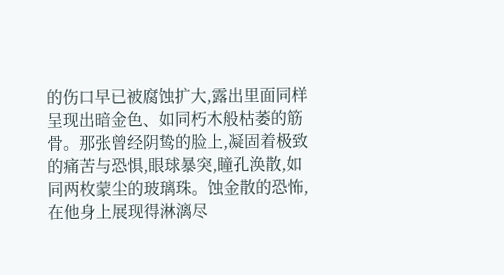的伤口早已被腐蚀扩大,露出里面同样呈现出暗金色、如同朽木般枯萎的筋骨。那张曾经阴鸷的脸上,凝固着极致的痛苦与恐惧,眼球暴突,瞳孔涣散,如同两枚蒙尘的玻璃珠。蚀金散的恐怖,在他身上展现得淋漓尽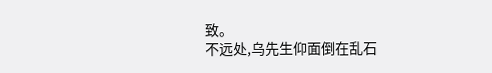致。
不远处,乌先生仰面倒在乱石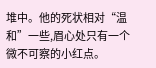堆中。他的死状相对“温和”一些,眉心处只有一个微不可察的小红点。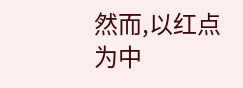然而,以红点为中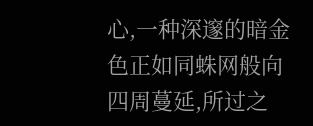心,一种深邃的暗金色正如同蛛网般向四周蔓延,所过之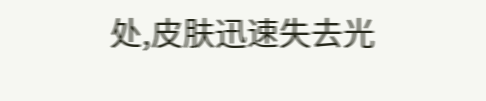处,皮肤迅速失去光